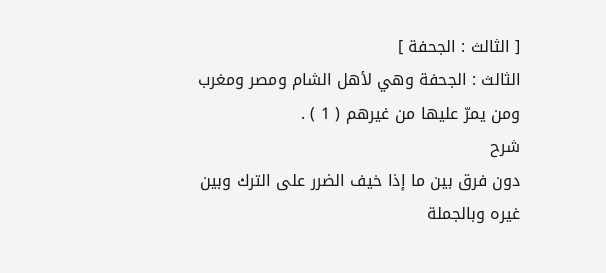[ الثالث : الجحفة ]
الثالث : الجحفة وهي لأهل الشام ومصر ومغرب ومن يمرّ عليها من غيرهم ( 1 ) .
شرح
دون فرق بين ما إذا خيف الضرر على الترك وبين غيره وبالجملة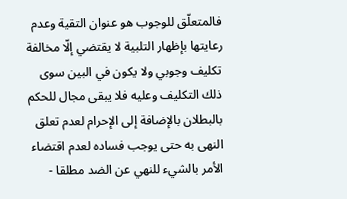فالمتعلّق للوجوب هو عنوان التقية وعدم رعايتها بإظهار التلبية لا يقتضي إلّا مخالفة تكليف وجوبي ولا يكون في البين سوى ذلك التكليف وعليه فلا يبقى مجال للحكم بالبطلان بالإضافة إلى الإحرام لعدم تعلق النهى به حتى يوجب فساده لعدم اقتضاء الأمر بالشيء للنهي عن الضد مطلقا -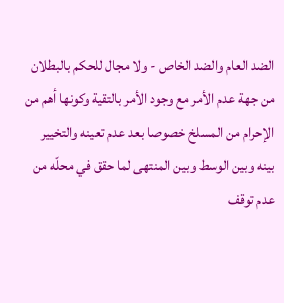الضد العام والضد الخاص - ولا مجال للحكم بالبطلان من جهة عدم الأمر مع وجود الأمر بالتقية وكونها أهم من الإحرام من المسلخ خصوصا بعد عدم تعينه والتخيير بينه وبين الوسط وبين المنتهى لما حقق في محلّه من عدم توقف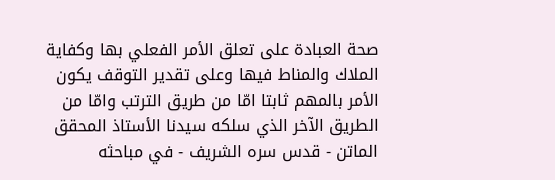صحة العبادة على تعلق الأمر الفعلي بها وكفاية الملاك والمناط فيها وعلى تقدير التوقف يكون الأمر بالمهم ثابتا امّا من طريق الترتب وامّا من الطريق الآخر الذي سلكه سيدنا الأستاذ المحقق الماتن - قدس سره الشريف - في مباحثه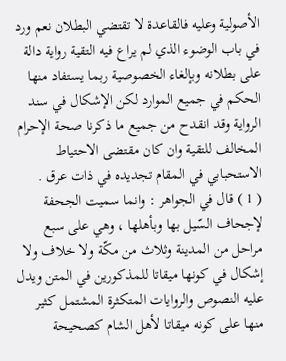الأصولية وعليه فالقاعدة لا تقتضي البطلان نعم ورد في باب الوضوء الذي لم يراع فيه التقية رواية دالة على بطلانه وبإلغاء الخصوصية ربما يستفاد منها الحكم في جميع الموارد لكن الإشكال في سند الرواية وقد انقدح من جميع ما ذكرنا صحة الإحرام المخالف للتقية وان كان مقتضى الاحتياط الاستحبابي في المقام تجديده في ذات عرق .
( 1 ) قال في الجواهر : وانما سميت الجحفة لإجحاف السّيل بها وبأهلها ، وهي على سبع مراحل من المدينة وثلاث من مكّة ولا خلاف ولا إشكال في كونها ميقاتا للمذكورين في المتن ويدل عليه النصوص والروايات المتكثرة المشتمل كثير منها على كونه ميقاتا لأهل الشام كصحيحة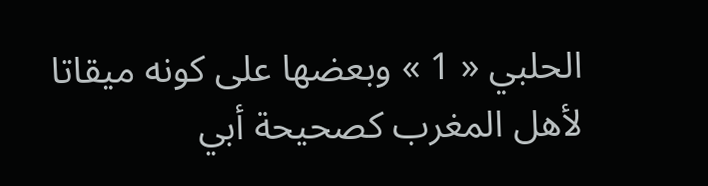الحلبي « 1 » وبعضها على كونه ميقاتا لأهل المغرب كصحيحة أبي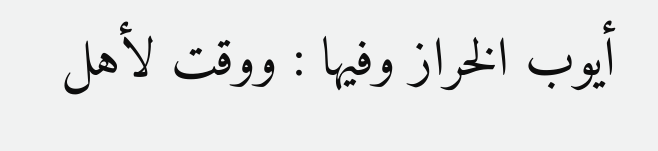أيوب الخراز وفيها : ووقت لأهل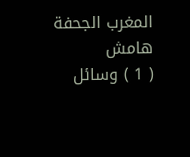المغرب الجحفة
هامش
( 1 ) وسائل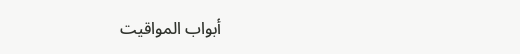أبواب المواقيت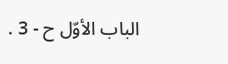الباب الأوّل ح - 3 .